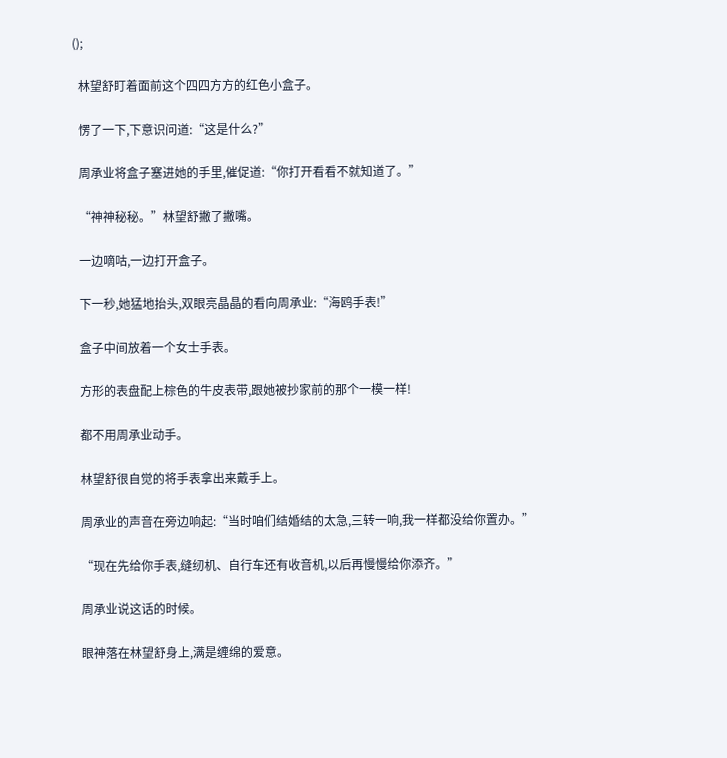();

  林望舒盯着面前这个四四方方的红色小盒子。

  愣了一下,下意识问道:“这是什么?”

  周承业将盒子塞进她的手里,催促道:“你打开看看不就知道了。”

  “神神秘秘。”林望舒撇了撇嘴。

  一边嘀咕,一边打开盒子。

  下一秒,她猛地抬头,双眼亮晶晶的看向周承业:“海鸥手表!”

  盒子中间放着一个女士手表。

  方形的表盘配上棕色的牛皮表带,跟她被抄家前的那个一模一样!

  都不用周承业动手。

  林望舒很自觉的将手表拿出来戴手上。

  周承业的声音在旁边响起:“当时咱们结婚结的太急,三转一响,我一样都没给你置办。”

  “现在先给你手表,缝纫机、自行车还有收音机,以后再慢慢给你添齐。”

  周承业说这话的时候。

  眼神落在林望舒身上,满是缠绵的爱意。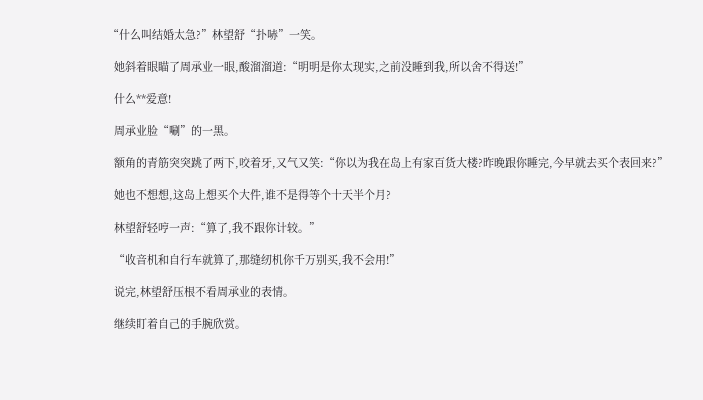“什么叫结婚太急?”林望舒“扑哧”一笑。

  她斜着眼瞄了周承业一眼,酸溜溜道:“明明是你太现实,之前没睡到我,所以舍不得送!”

  什么**爱意!

  周承业脸“唰”的一黑。

  额角的青筋突突跳了两下,咬着牙,又气又笑:“你以为我在岛上有家百货大楼?昨晚跟你睡完,今早就去买个表回来?”

  她也不想想,这岛上想买个大件,谁不是得等个十天半个月?

  林望舒轻哼一声:“算了,我不跟你计较。”

  “收音机和自行车就算了,那缝纫机你千万别买,我不会用!”

  说完,林望舒压根不看周承业的表情。

  继续盯着自己的手腕欣赏。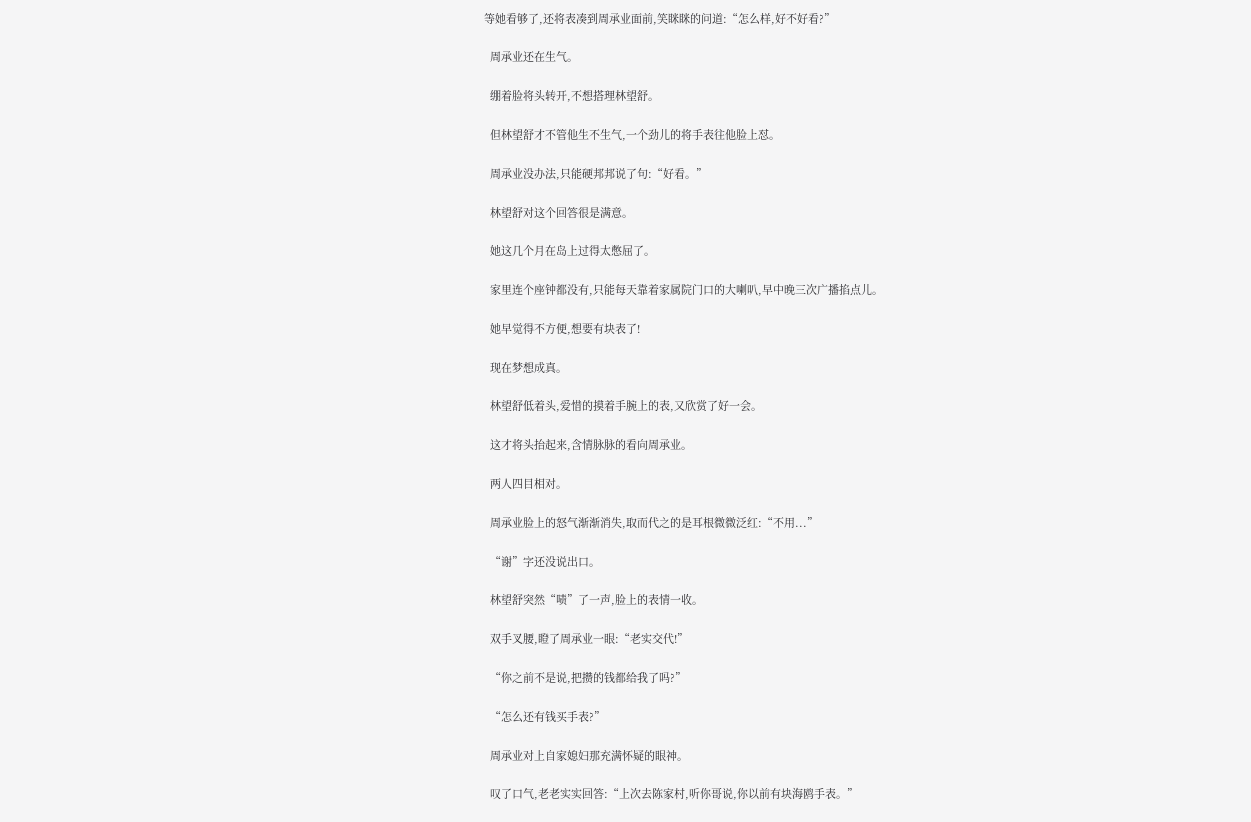等她看够了,还将表凑到周承业面前,笑眯眯的问道:“怎么样,好不好看?”

  周承业还在生气。

  绷着脸将头转开,不想搭理林望舒。

  但林望舒才不管他生不生气,一个劲儿的将手表往他脸上怼。

  周承业没办法,只能硬邦邦说了句:“好看。”

  林望舒对这个回答很是满意。

  她这几个月在岛上过得太憋屈了。

  家里连个座钟都没有,只能每天靠着家属院门口的大喇叭,早中晚三次广播掐点儿。

  她早觉得不方便,想要有块表了!

  现在梦想成真。

  林望舒低着头,爱惜的摸着手腕上的表,又欣赏了好一会。

  这才将头抬起来,含情脉脉的看向周承业。

  两人四目相对。

  周承业脸上的怒气渐渐消失,取而代之的是耳根微微泛红:“不用...”

  “谢”字还没说出口。

  林望舒突然“啧”了一声,脸上的表情一收。

  双手叉腰,瞪了周承业一眼:“老实交代!”

  “你之前不是说,把攒的钱都给我了吗?”

  “怎么还有钱买手表?”

  周承业对上自家媳妇那充满怀疑的眼神。

  叹了口气,老老实实回答:“上次去陈家村,听你哥说,你以前有块海鸥手表。”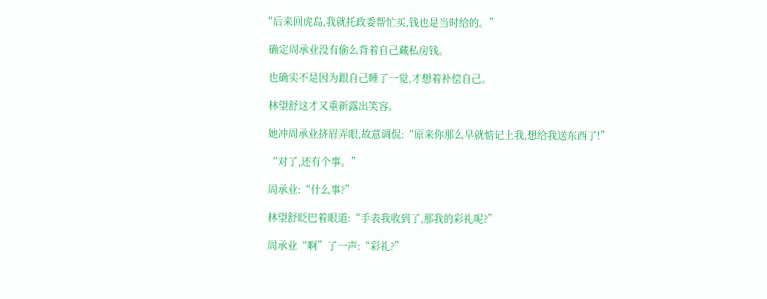“后来回虎岛,我就托政委帮忙买,钱也是当时给的。”

  确定周承业没有偷么背着自己藏私房钱。

  也确实不是因为跟自己睡了一觉,才想着补偿自己。

  林望舒这才又重新露出笑容。

  她冲周承业挤眉弄眼,故意调侃:“原来你那么早就惦记上我,想给我送东西了!”

  “对了,还有个事。”

  周承业:“什么事?”

  林望舒眨巴着眼道:“手表我收到了,那我的彩礼呢?”

  周承业“啊”了一声:“彩礼?”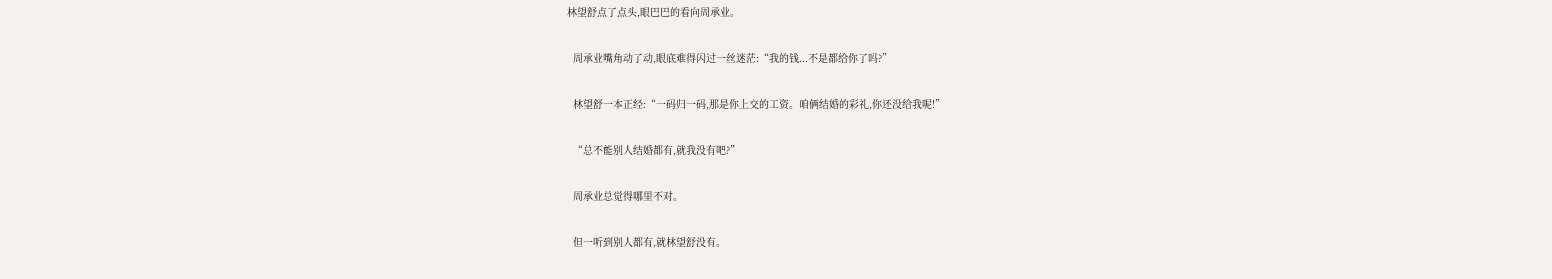林望舒点了点头,眼巴巴的看向周承业。

  周承业嘴角动了动,眼底难得闪过一丝迷茫:“我的钱...不是都给你了吗?”

  林望舒一本正经:“一码归一码,那是你上交的工资。咱俩结婚的彩礼,你还没给我呢!”

  “总不能别人结婚都有,就我没有吧?”

  周承业总觉得哪里不对。

  但一听到别人都有,就林望舒没有。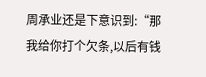周承业还是下意识到:“那我给你打个欠条,以后有钱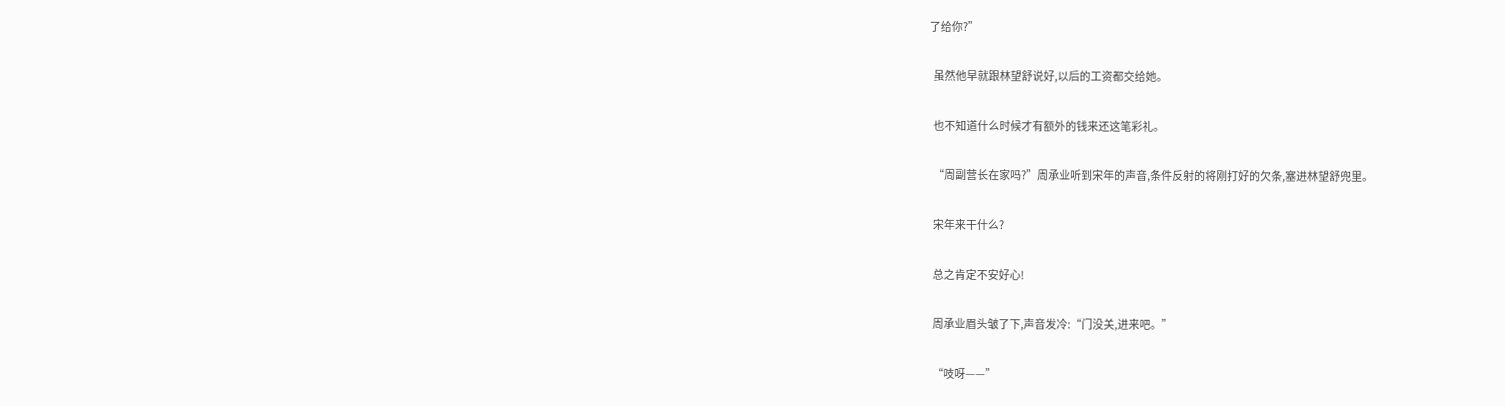了给你?”

  虽然他早就跟林望舒说好,以后的工资都交给她。

  也不知道什么时候才有额外的钱来还这笔彩礼。

  “周副营长在家吗?”周承业听到宋年的声音,条件反射的将刚打好的欠条,塞进林望舒兜里。

  宋年来干什么?

  总之肯定不安好心!

  周承业眉头皱了下,声音发冷:“门没关,进来吧。”

  “吱呀——”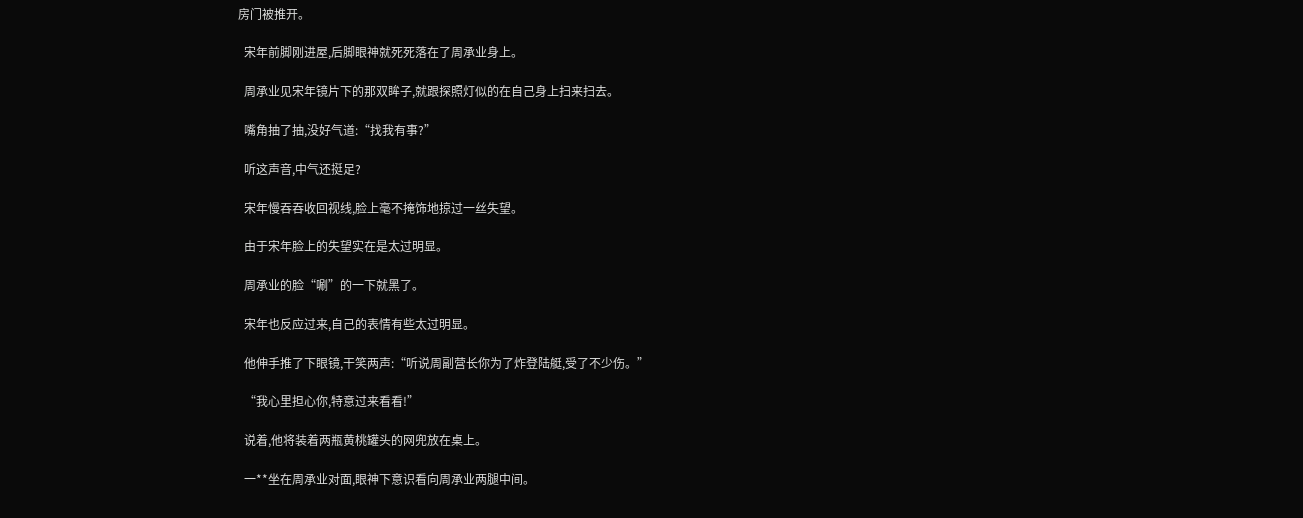房门被推开。

  宋年前脚刚进屋,后脚眼神就死死落在了周承业身上。

  周承业见宋年镜片下的那双眸子,就跟探照灯似的在自己身上扫来扫去。

  嘴角抽了抽,没好气道:“找我有事?”

  听这声音,中气还挺足?

  宋年慢吞吞收回视线,脸上毫不掩饰地掠过一丝失望。

  由于宋年脸上的失望实在是太过明显。

  周承业的脸“唰”的一下就黑了。

  宋年也反应过来,自己的表情有些太过明显。

  他伸手推了下眼镜,干笑两声:“听说周副营长你为了炸登陆艇,受了不少伤。”

  “我心里担心你,特意过来看看!”

  说着,他将装着两瓶黄桃罐头的网兜放在桌上。

  一**坐在周承业对面,眼神下意识看向周承业两腿中间。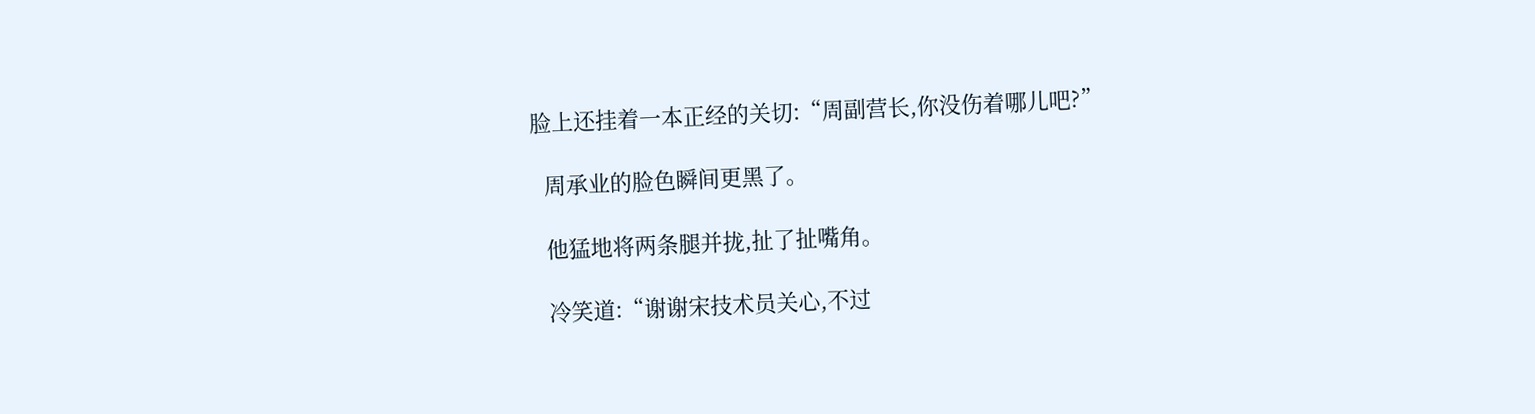脸上还挂着一本正经的关切:“周副营长,你没伤着哪儿吧?”

  周承业的脸色瞬间更黑了。

  他猛地将两条腿并拢,扯了扯嘴角。

  冷笑道:“谢谢宋技术员关心,不过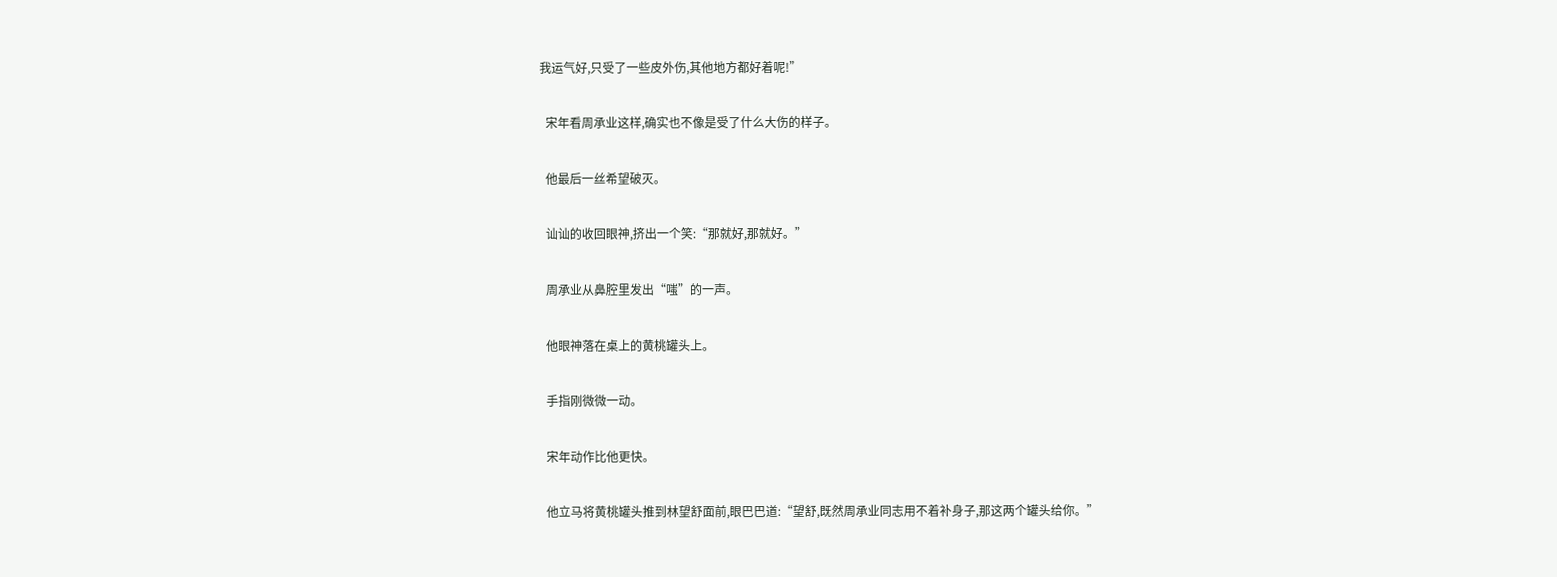我运气好,只受了一些皮外伤,其他地方都好着呢!”

  宋年看周承业这样,确实也不像是受了什么大伤的样子。

  他最后一丝希望破灭。

  讪讪的收回眼神,挤出一个笑:“那就好,那就好。”

  周承业从鼻腔里发出“嗤”的一声。

  他眼神落在桌上的黄桃罐头上。

  手指刚微微一动。

  宋年动作比他更快。

  他立马将黄桃罐头推到林望舒面前,眼巴巴道:“望舒,既然周承业同志用不着补身子,那这两个罐头给你。”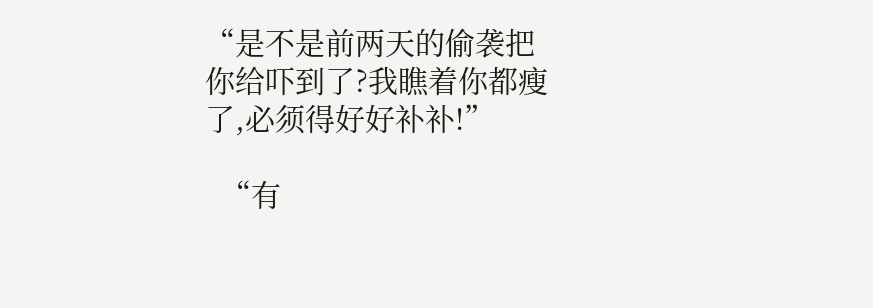“是不是前两天的偷袭把你给吓到了?我瞧着你都瘦了,必须得好好补补!”

  “有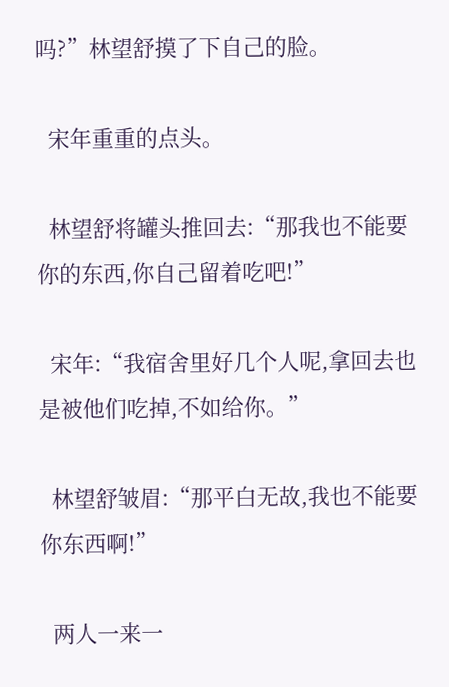吗?”林望舒摸了下自己的脸。

  宋年重重的点头。

  林望舒将罐头推回去:“那我也不能要你的东西,你自己留着吃吧!”

  宋年:“我宿舍里好几个人呢,拿回去也是被他们吃掉,不如给你。”

  林望舒皱眉:“那平白无故,我也不能要你东西啊!”

  两人一来一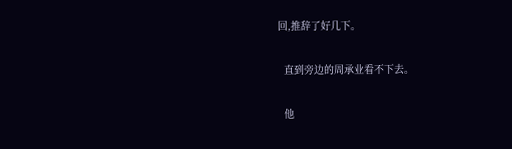回,推辞了好几下。

  直到旁边的周承业看不下去。

  他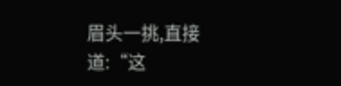眉头一挑,直接道:“这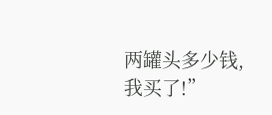两罐头多少钱,我买了!”